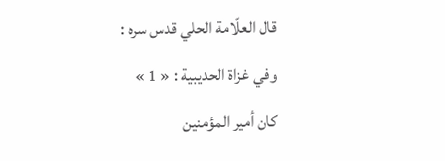قال العلّامة الحلي قدس سره :
وفي غزاة الحديبية : « 1 »
كان أمير المؤمنين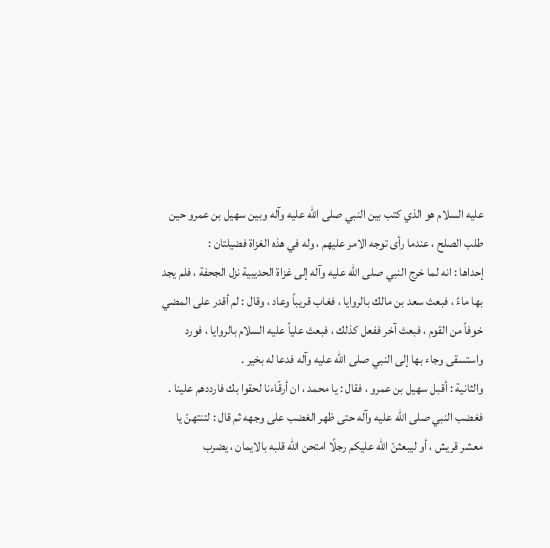عليه السلام هو الذي كتب بين النبي صلى الله عليه وآله وبين سهيل بن عمرو حين طلب الصلح ، عندما رأى توجه الامر عليهم ، وله في هذه الغزاة فضيلتان :
إحداها : انه لما خرج النبي صلى الله عليه وآله إلى غزاة الحديبية نزل الجحفة ، فلم يجد بها ماءً ، فبعث سعد بن مالك بالروايا ، فغاب قريباً وعاد ، وقال : لم أقدر على المضي خوفاً من القوم ، فبعث آخر ففعل كذلك ، فبعث علياً عليه السلام بالروايا ، فورد واستسقى وجاء بها إلى النبي صلى الله عليه وآله فدعا له بخير .
والثانية : أقبل سهيل بن عمرو ، فقال : يا محمد ، ان أرقّاءنا لحقوا بك فارددهم علينا .
فغضب النبي صلى الله عليه وآله حتى ظهر الغضب على وجهه ثم قال : لتنتهنّ يا معشر قريش ، أو ليبعثنّ اللّه عليكم رجلًا امتحن اللّه قلبه بالايمان ، يضرب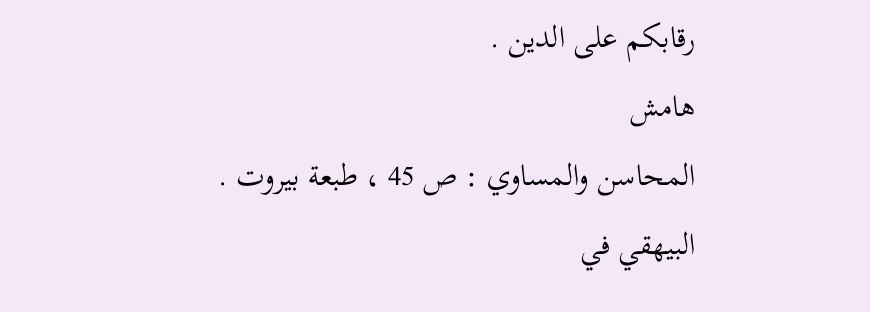رقابكم على الدين .
هامش
المحاسن والمساوي : ص 45 ، طبعة بيروت .
البيهقي في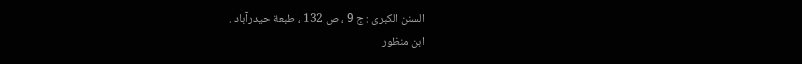السنن الكبرى : ج 9 ، ص 132 ، طبعة حيدرآباد .
ابن منظور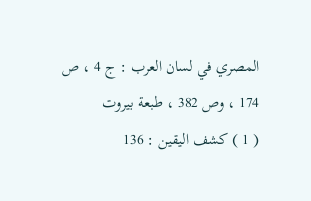المصري في لسان العرب : ج 4 ، ص 174 ، وص 382 ، طبعة بيروت
( 1 ) كشف اليقين : 136